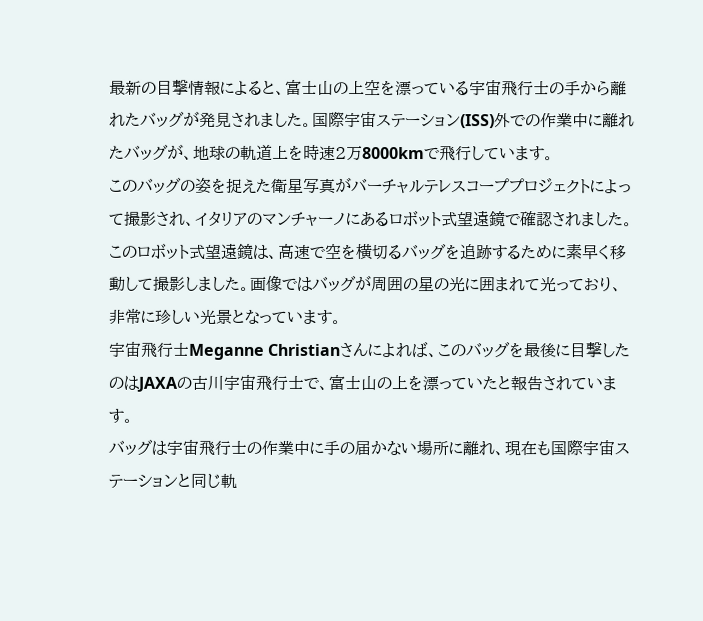最新の目撃情報によると、富士山の上空を漂っている宇宙飛行士の手から離れたバッグが発見されました。国際宇宙ステーション(ISS)外での作業中に離れたバッグが、地球の軌道上を時速2万8000kmで飛行しています。
このバッグの姿を捉えた衛星写真がバーチャルテレスコーププロジェクトによって撮影され、イタリアのマンチャーノにあるロボット式望遠鏡で確認されました。
このロボット式望遠鏡は、高速で空を横切るバッグを追跡するために素早く移動して撮影しました。画像ではバッグが周囲の星の光に囲まれて光っており、非常に珍しい光景となっています。
宇宙飛行士Meganne Christianさんによれば、このバッグを最後に目撃したのはJAXAの古川宇宙飛行士で、富士山の上を漂っていたと報告されています。
バッグは宇宙飛行士の作業中に手の届かない場所に離れ、現在も国際宇宙ステーションと同じ軌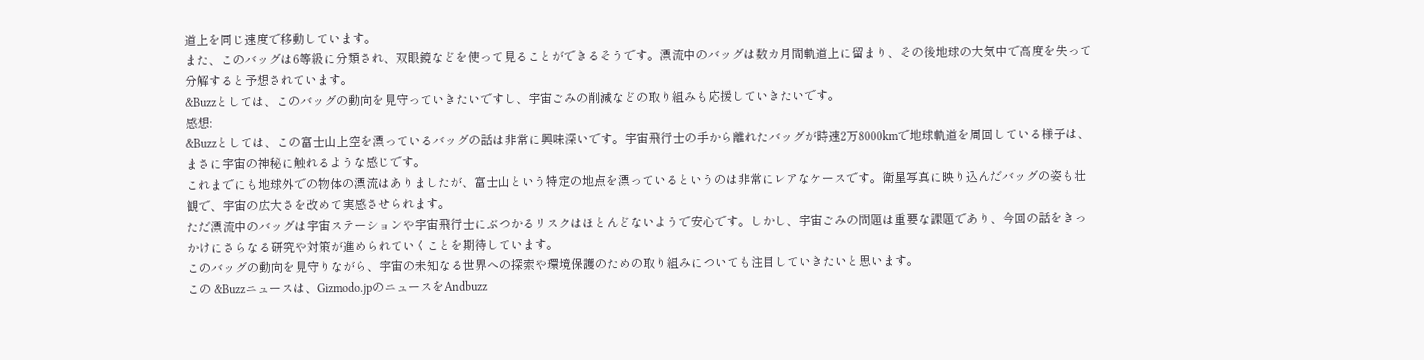道上を同じ速度で移動しています。
また、このバッグは6等級に分類され、双眼鏡などを使って見ることができるそうです。漂流中のバッグは数カ月間軌道上に留まり、その後地球の大気中で高度を失って分解すると予想されています。
&Buzzとしては、このバッグの動向を見守っていきたいですし、宇宙ごみの削減などの取り組みも応援していきたいです。
感想:
&Buzzとしては、この富士山上空を漂っているバッグの話は非常に興味深いです。宇宙飛行士の手から離れたバッグが時速2万8000kmで地球軌道を周回している様子は、まさに宇宙の神秘に触れるような感じです。
これまでにも地球外での物体の漂流はありましたが、富士山という特定の地点を漂っているというのは非常にレアなケースです。衛星写真に映り込んだバッグの姿も壮観で、宇宙の広大さを改めて実感させられます。
ただ漂流中のバッグは宇宙ステーションや宇宙飛行士にぶつかるリスクはほとんどないようで安心です。しかし、宇宙ごみの問題は重要な課題であり、今回の話をきっかけにさらなる研究や対策が進められていくことを期待しています。
このバッグの動向を見守りながら、宇宙の未知なる世界への探索や環境保護のための取り組みについても注目していきたいと思います。
この &Buzzニュースは、Gizmodo.jpのニュースをAndbuzz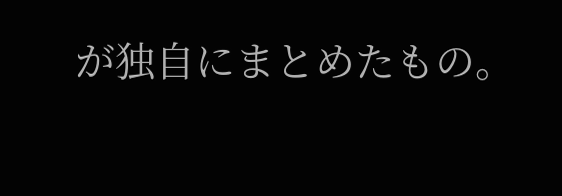が独自にまとめたもの。